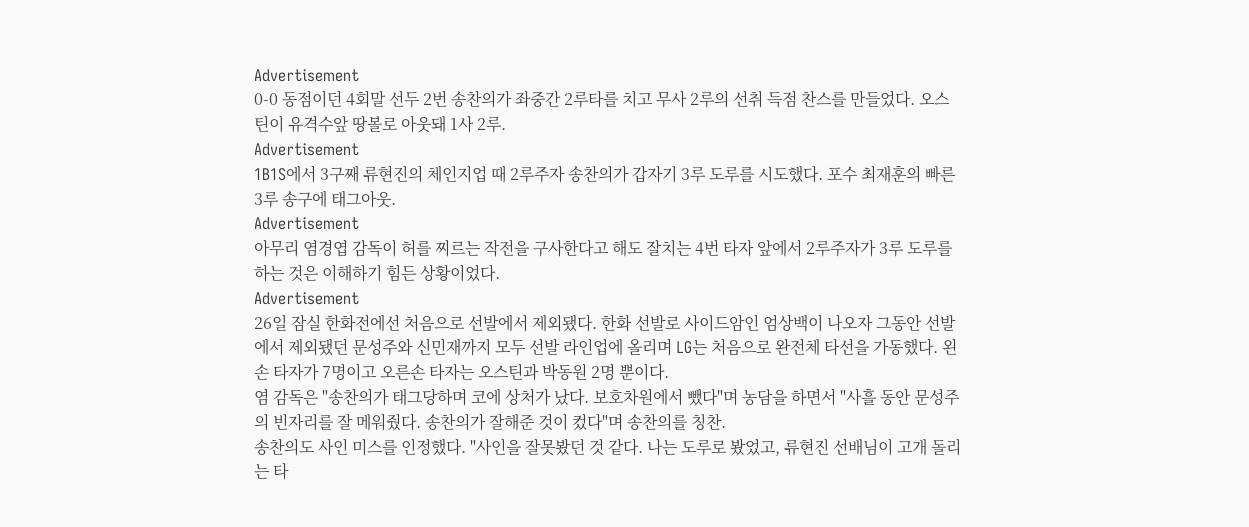Advertisement
0-0 동점이던 4회말 선두 2번 송찬의가 좌중간 2루타를 치고 무사 2루의 선취 득점 찬스를 만들었다. 오스틴이 유격수앞 땅볼로 아웃돼 1사 2루.
Advertisement
1B1S에서 3구째 류현진의 체인지업 때 2루주자 송찬의가 갑자기 3루 도루를 시도했다. 포수 최재훈의 빠른 3루 송구에 태그아웃.
Advertisement
아무리 염경엽 감독이 허를 찌르는 작전을 구사한다고 해도 잘치는 4번 타자 앞에서 2루주자가 3루 도루를 하는 것은 이해하기 힘든 상황이었다.
Advertisement
26일 잠실 한화전에선 처음으로 선발에서 제외됐다. 한화 선발로 사이드암인 엄상백이 나오자 그동안 선발에서 제외됐던 문성주와 신민재까지 모두 선발 라인업에 올리며 LG는 처음으로 완전체 타선을 가동했다. 왼손 타자가 7명이고 오른손 타자는 오스틴과 박동원 2명 뿐이다.
염 감독은 "송찬의가 태그당하며 코에 상처가 났다. 보호차원에서 뺐다"며 농담을 하면서 "사흘 동안 문성주의 빈자리를 잘 메워줬다. 송찬의가 잘해준 것이 컸다"며 송찬의를 칭찬.
송찬의도 사인 미스를 인정했다. "사인을 잘못봤던 것 같다. 나는 도루로 봤었고, 류현진 선배님이 고개 돌리는 타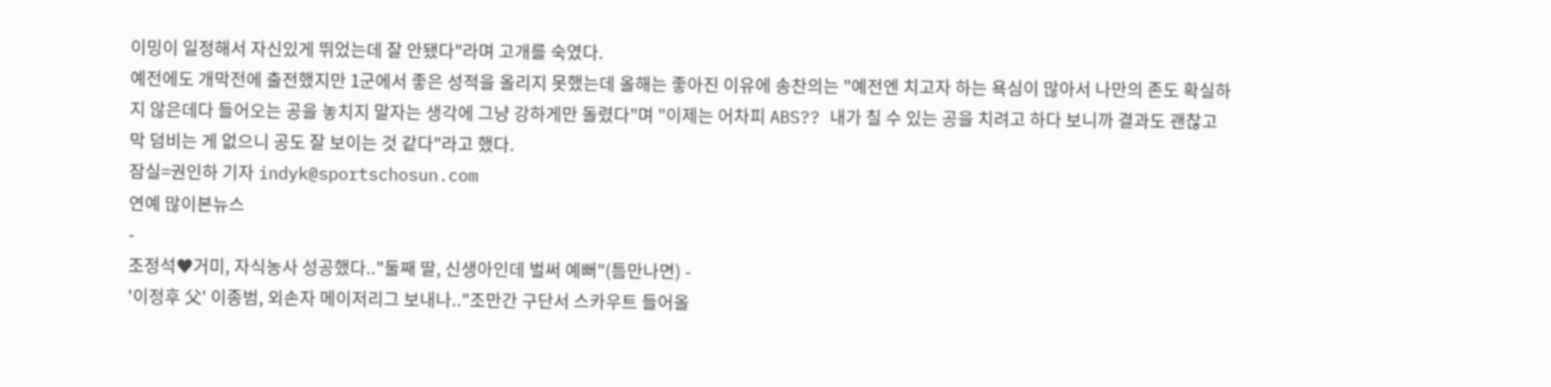이밍이 일정해서 자신있게 뛰었는데 잘 안됐다"라며 고개를 숙였다.
예전에도 개막전에 출전했지만 1군에서 좋은 성적을 올리지 못했는데 올해는 좋아진 이유에 송찬의는 "예전엔 치고자 하는 욕심이 많아서 나만의 존도 확실하지 않은데다 들어오는 공을 놓치지 말자는 생각에 그냥 강하게만 돌렸다"며 "이제는 어차피 ABS?? 내가 칠 수 있는 공을 치려고 하다 보니까 결과도 괜찮고 막 덤비는 게 없으니 공도 잘 보이는 것 같다"라고 했다.
잠실=권인하 기자 indyk@sportschosun.com
연예 많이본뉴스
-
조정석♥거미, 자식농사 성공했다.."둘째 딸, 신생아인데 벌써 예뻐"(틈만나면) -
'이정후 父' 이종범, 외손자 메이저리그 보내나.."조만간 구단서 스카우트 들어올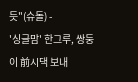듯"(슈돌) -
'싱글맘' 한그루, 쌍둥이 前시댁 보내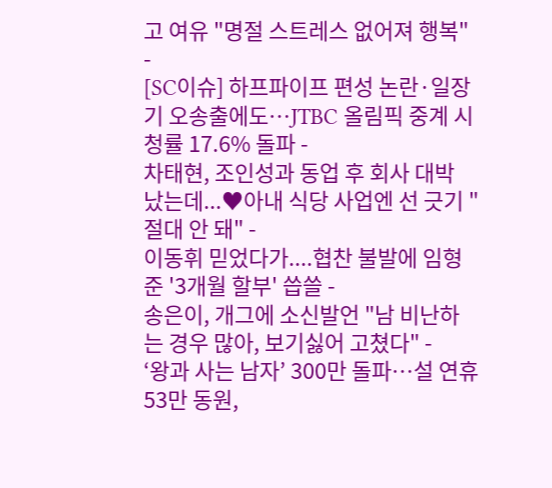고 여유 "명절 스트레스 없어져 행복" -
[SC이슈] 하프파이프 편성 논란·일장기 오송출에도…JTBC 올림픽 중계 시청률 17.6% 돌파 -
차태현, 조인성과 동업 후 회사 대박 났는데...♥아내 식당 사업엔 선 긋기 "절대 안 돼" -
이동휘 믿었다가....협찬 불발에 임형준 '3개월 할부' 씁쓸 -
송은이, 개그에 소신발언 "남 비난하는 경우 많아, 보기싫어 고쳤다" -
‘왕과 사는 남자’ 300만 돌파…설 연휴 53만 동원,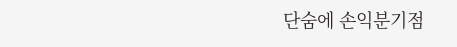단숨에 손익분기점